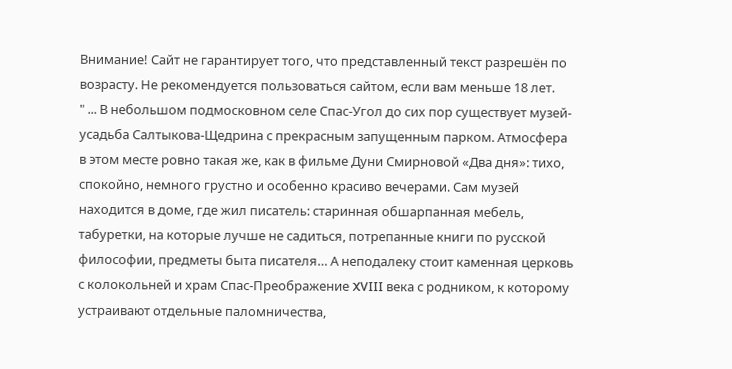Внимание! Сайт не гарантирует того, что представленный текст разрешён по возрасту. Не рекомендуется пользоваться сайтом, если вам меньше 18 лет.
" ... В небольшом подмосковном селе Спас-Угол до сих пор существует музей-усадьба Салтыкова-Щедрина с прекрасным запущенным парком. Атмосфера в этом месте ровно такая же, как в фильме Дуни Смирновой «Два дня»: тихо, спокойно, немного грустно и особенно красиво вечерами. Сам музей находится в доме, где жил писатель: старинная обшарпанная мебель, табуретки, на которые лучше не садиться, потрепанные книги по русской философии, предметы быта писателя… А неподалеку стоит каменная церковь с колокольней и храм Спас-Преображение XVIII века с родником, к которому устраивают отдельные паломничества,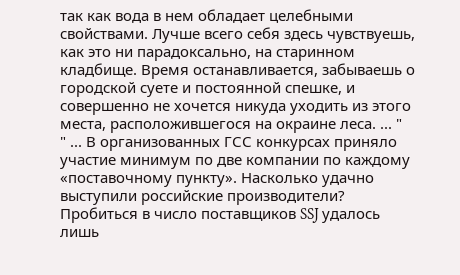так как вода в нем обладает целебными свойствами. Лучше всего себя здесь чувствуешь, как это ни парадоксально, на старинном кладбище. Время останавливается, забываешь о городской суете и постоянной спешке, и совершенно не хочется никуда уходить из этого места, расположившегося на окраине леса. ... "
" ... В организованных ГСС конкурсах приняло участие минимум по две компании по каждому «поставочному пункту». Насколько удачно выступили российские производители? Пробиться в число поставщиков SSJ удалось лишь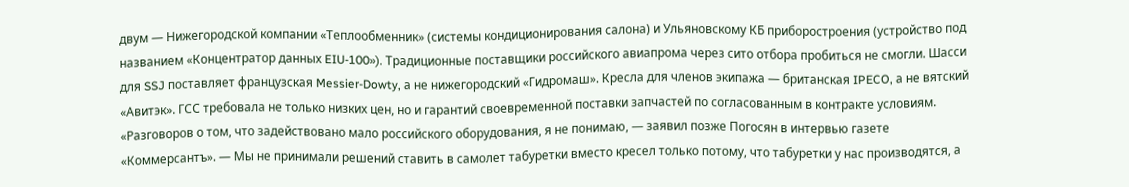двум — Нижегородской компании «Теплообменник» (системы кондиционирования салона) и Ульяновскому КБ приборостроения (устройство под названием «Концентратор данных EIU-100»). Традиционные поставщики российского авиапрома через сито отбора пробиться не смогли. Шасси для SSJ поставляет французская Messier-Dowty, а не нижегородский «Гидромаш». Кресла для членов экипажа — британская IPECO, а не вятский «Авитэк». ГСС требовала не только низких цен, но и гарантий своевременной поставки запчастей по согласованным в контракте условиям. «Разговоров о том, что задействовано мало российского оборудования, я не понимаю, — заявил позже Погосян в интервью газете «Коммерсантъ». — Мы не принимали решений ставить в самолет табуретки вместо кресел только потому, что табуретки у нас производятся, а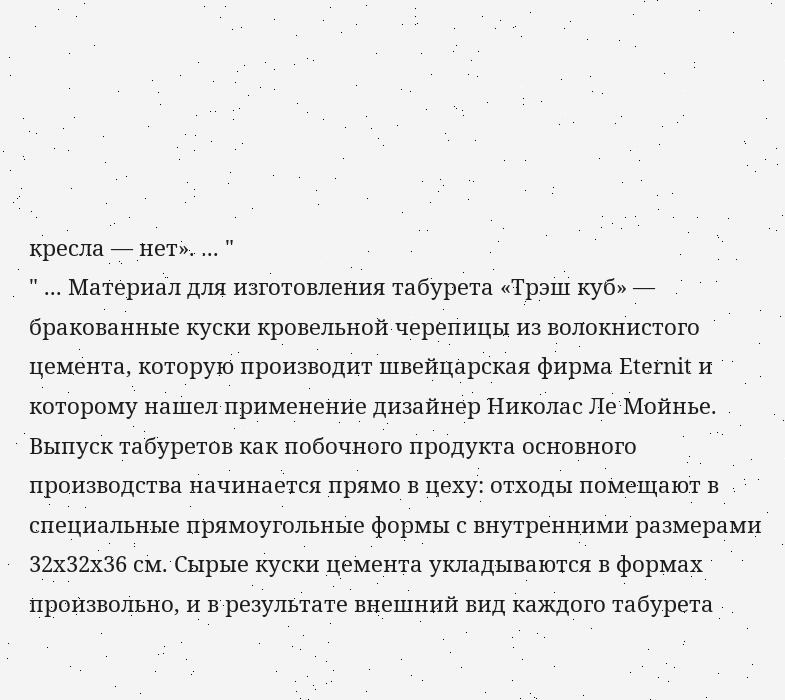кресла — нет». ... "
" ... Материал для изготовления табурета «Трэш куб» — бракованные куски кровельной черепицы из волокнистого цемента, которую производит швейцарская фирма Eternit и которому нашел применение дизайнер Николас Ле Мойнье. Выпуск табуретов как побочного продукта основного производства начинается прямо в цеху: отходы помещают в специальные прямоугольные формы с внутренними размерами 32х32х36 см. Сырые куски цемента укладываются в формах произвольно, и в результате внешний вид каждого табурета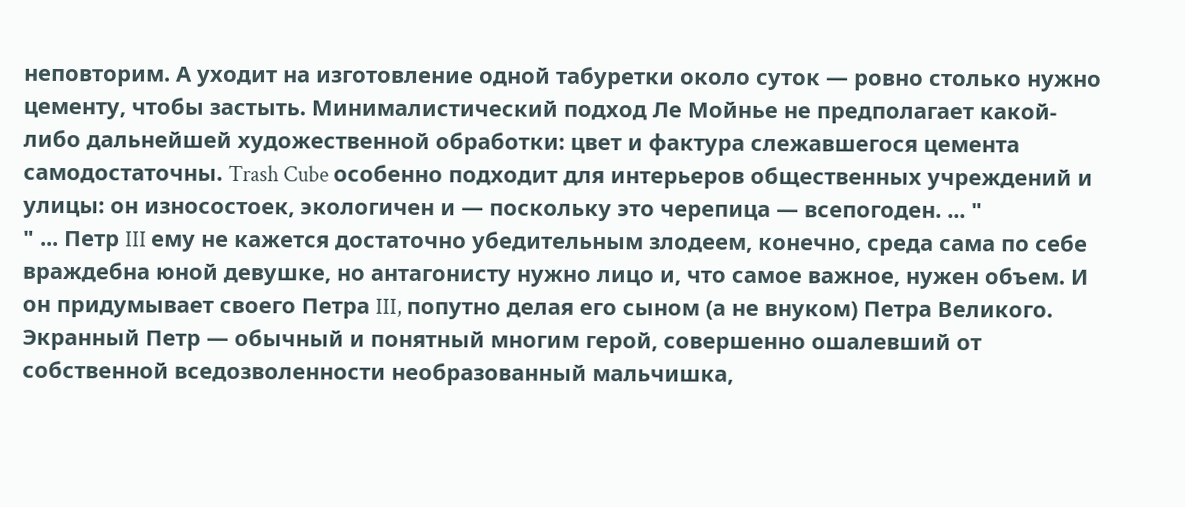неповторим. А уходит на изготовление одной табуретки около суток — ровно столько нужно цементу, чтобы застыть. Минималистический подход Ле Мойнье не предполагает какой-либо дальнейшей художественной обработки: цвет и фактура слежавшегося цемента самодостаточны. Trash Cube особенно подходит для интерьеров общественных учреждений и улицы: он износостоек, экологичен и — поскольку это черепица — всепогоден. ... "
" ... Петр III ему не кажется достаточно убедительным злодеем, конечно, среда сама по себе враждебна юной девушке, но антагонисту нужно лицо и, что самое важное, нужен объем. И он придумывает своего Петра III, попутно делая его сыном (а не внуком) Петра Великого. Экранный Петр — обычный и понятный многим герой, совершенно ошалевший от собственной вседозволенности необразованный мальчишка,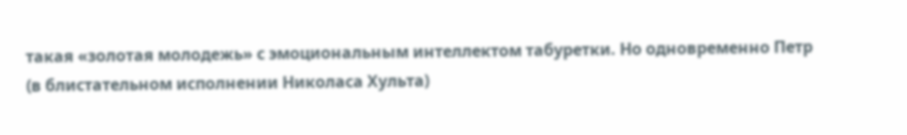такая «золотая молодежь» с эмоциональным интеллектом табуретки. Но одновременно Петр (в блистательном исполнении Николаса Хульта)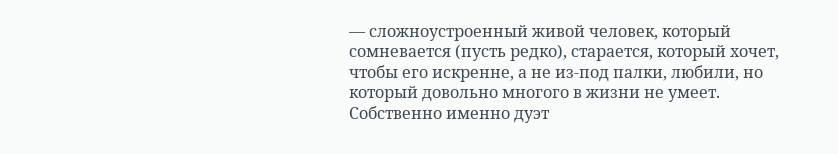— сложноустроенный живой человек, который сомневается (пусть редко), старается, который хочет, чтобы его искренне, а не из-под палки, любили, но который довольно многого в жизни не умеет. Собственно именно дуэт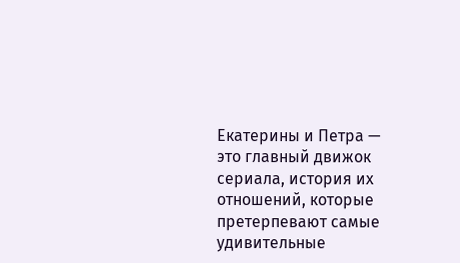Екатерины и Петра — это главный движок сериала, история их отношений, которые претерпевают самые удивительные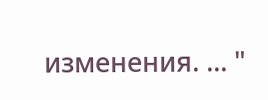изменения. ... "